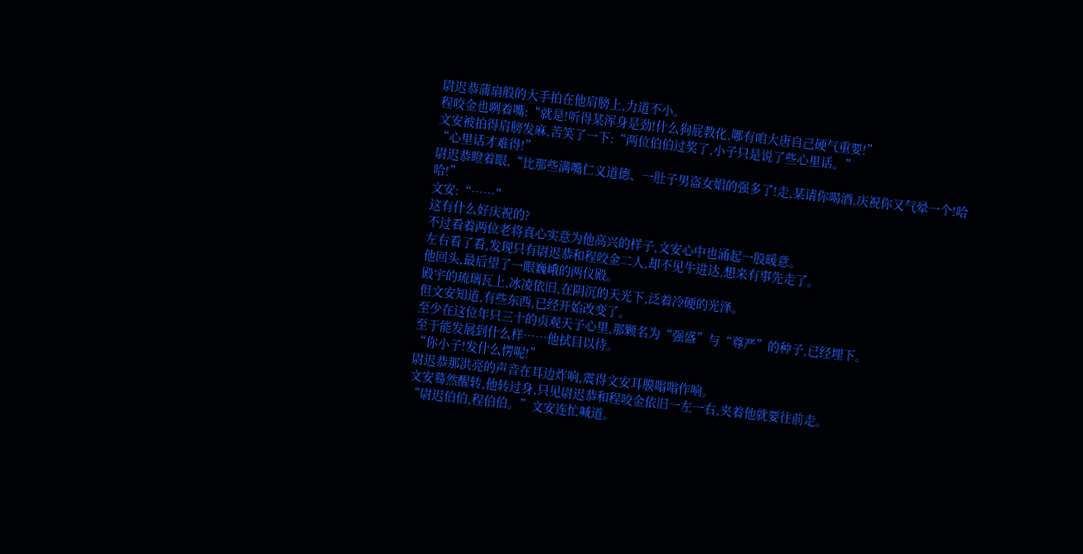尉迟恭蒲扇般的大手拍在他肩膀上,力道不小。
程咬金也咧着嘴:“就是!听得某浑身是劲!什么狗屁教化,哪有咱大唐自己硬气重要!”
文安被拍得肩膀发麻,苦笑了一下:“两位伯伯过奖了,小子只是说了些心里话。”
“心里话才难得!”
尉迟恭瞪着眼,“比那些满嘴仁义道德、一肚子男盗女娼的强多了!走,某请你喝酒,庆祝你又气晕一个!哈哈!”
文安:“……”
这有什么好庆祝的?
不过看着两位老将真心实意为他高兴的样子,文安心中也涌起一股暖意。
左右看了看,发现只有尉迟恭和程咬金二人,却不见牛进达,想来有事先走了。
他回头,最后望了一眼巍峨的两仪殿。
殿宇的琉璃瓦上,冰凌依旧,在阴沉的天光下,泛着冷硬的光泽。
但文安知道,有些东西,已经开始改变了。
至少在这位年只三十的贞观天子心里,那颗名为“强盛”与“尊严”的种子,已经埋下。
至于能发展到什么样……他拭目以待。
“你小子!发什么愣呢!”
尉迟恭那洪亮的声音在耳边炸响,震得文安耳膜嗡嗡作响。
文安蓦然醒转,他转过身,只见尉迟恭和程咬金依旧一左一右,夹着他就要往前走。
“尉迟伯伯,程伯伯。”文安连忙喊道。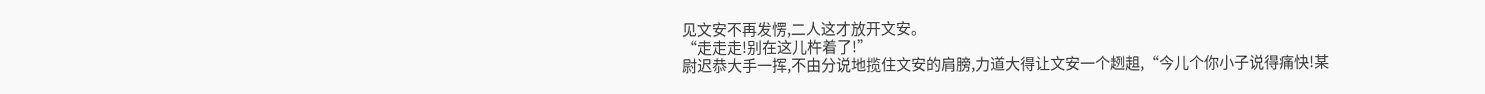见文安不再发愣,二人这才放开文安。
“走走走!别在这儿杵着了!”
尉迟恭大手一挥,不由分说地揽住文安的肩膀,力道大得让文安一个趔趄,“今儿个你小子说得痛快!某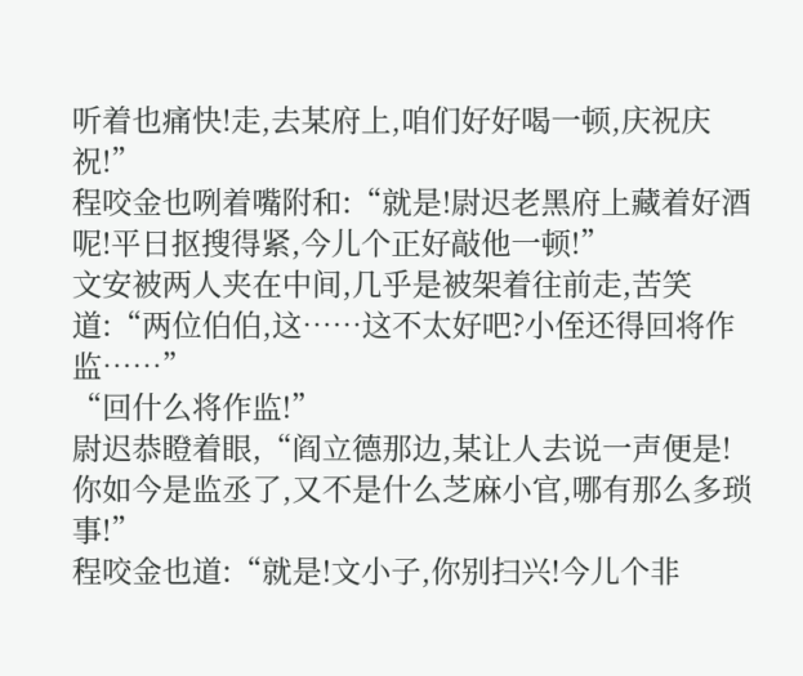听着也痛快!走,去某府上,咱们好好喝一顿,庆祝庆祝!”
程咬金也咧着嘴附和:“就是!尉迟老黑府上藏着好酒呢!平日抠搜得紧,今儿个正好敲他一顿!”
文安被两人夹在中间,几乎是被架着往前走,苦笑道:“两位伯伯,这……这不太好吧?小侄还得回将作监……”
“回什么将作监!”
尉迟恭瞪着眼,“阎立德那边,某让人去说一声便是!你如今是监丞了,又不是什么芝麻小官,哪有那么多琐事!”
程咬金也道:“就是!文小子,你别扫兴!今儿个非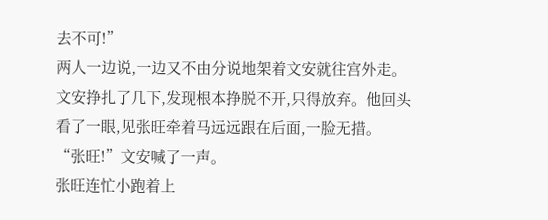去不可!”
两人一边说,一边又不由分说地架着文安就往宫外走。
文安挣扎了几下,发现根本挣脱不开,只得放弃。他回头看了一眼,见张旺牵着马远远跟在后面,一脸无措。
“张旺!”文安喊了一声。
张旺连忙小跑着上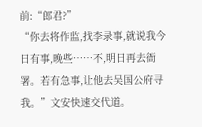前:“郎君?”
“你去将作监,找李录事,就说我今日有事,晚些……不,明日再去衙署。若有急事,让他去吴国公府寻我。”文安快速交代道。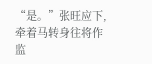“是。”张旺应下,牵着马转身往将作监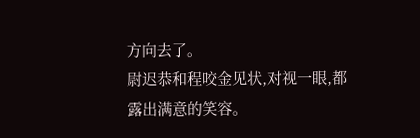方向去了。
尉迟恭和程咬金见状,对视一眼,都露出满意的笑容。